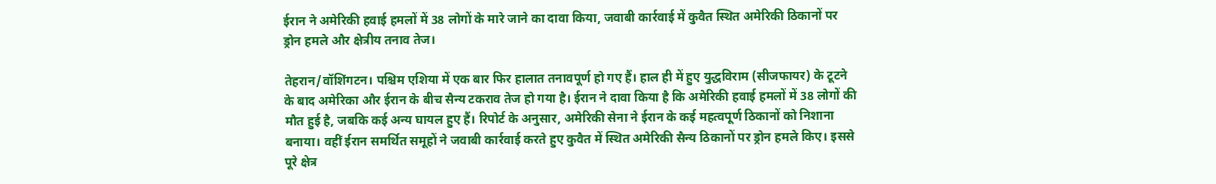ईरान ने अमेरिकी हवाई हमलों में 38 लोगों के मारे जाने का दावा किया, जवाबी कार्रवाई में कुवैत स्थित अमेरिकी ठिकानों पर ड्रोन हमले और क्षेत्रीय तनाव तेज।

तेहरान/वॉशिंगटन। पश्चिम एशिया में एक बार फिर हालात तनावपूर्ण हो गए हैं। हाल ही में हुए युद्धविराम (सीजफायर) के टूटने के बाद अमेरिका और ईरान के बीच सैन्य टकराव तेज हो गया है। ईरान ने दावा किया है कि अमेरिकी हवाई हमलों में 38 लोगों की मौत हुई है, जबकि कई अन्य घायल हुए हैं। रिपोर्ट के अनुसार, अमेरिकी सेना ने ईरान के कई महत्वपूर्ण ठिकानों को निशाना बनाया। वहीं ईरान समर्थित समूहों ने जवाबी कार्रवाई करते हुए कुवैत में स्थित अमेरिकी सैन्य ठिकानों पर ड्रोन हमले किए। इससे पूरे क्षेत्र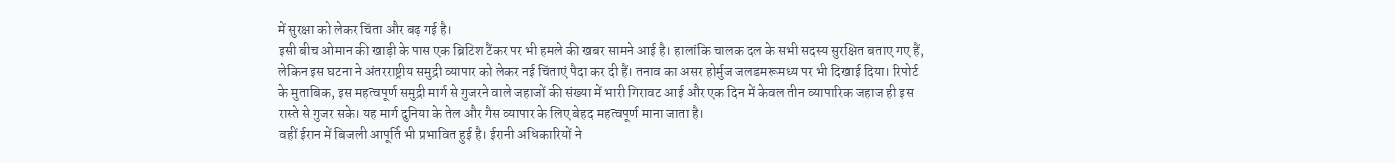में सुरक्षा को लेकर चिंता और बढ़ गई है।
इसी बीच ओमान की खाड़ी के पास एक ब्रिटिश टैंकर पर भी हमले की खबर सामने आई है। हालांकि चालक दल के सभी सदस्य सुरक्षित बताए गए हैं, लेकिन इस घटना ने अंतरराष्ट्रीय समुद्री व्यापार को लेकर नई चिंताएं पैदा कर दी हैं। तनाव का असर होर्मुज जलडमरूमध्य पर भी दिखाई दिया। रिपोर्ट के मुताबिक, इस महत्वपूर्ण समुद्री मार्ग से गुजरने वाले जहाजों की संख्या में भारी गिरावट आई और एक दिन में केवल तीन व्यापारिक जहाज ही इस रास्ते से गुजर सके। यह मार्ग दुनिया के तेल और गैस व्यापार के लिए बेहद महत्वपूर्ण माना जाता है।
वहीं ईरान में बिजली आपूर्ति भी प्रभावित हुई है। ईरानी अधिकारियों ने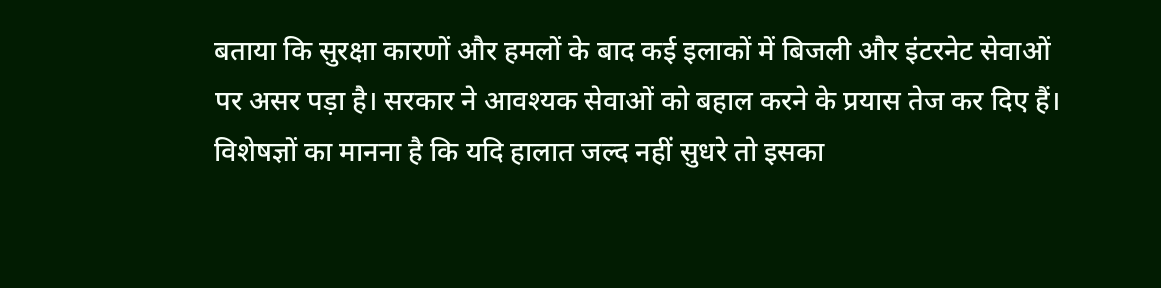बताया कि सुरक्षा कारणों और हमलों के बाद कई इलाकों में बिजली और इंटरनेट सेवाओं पर असर पड़ा है। सरकार ने आवश्यक सेवाओं को बहाल करने के प्रयास तेज कर दिए हैं। विशेषज्ञों का मानना है कि यदि हालात जल्द नहीं सुधरे तो इसका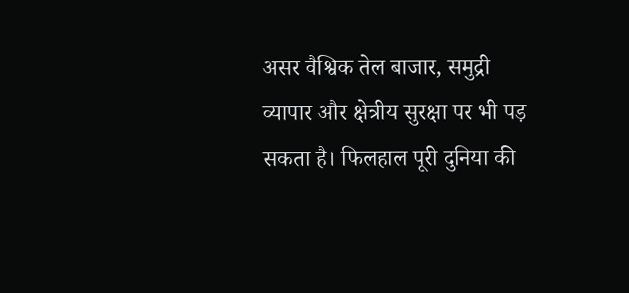असर वैश्विक तेल बाजार, समुद्री व्यापार और क्षेत्रीय सुरक्षा पर भी पड़ सकता है। फिलहाल पूरी दुनिया की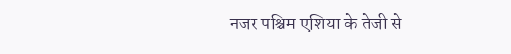नजर पश्चिम एशिया के तेजी से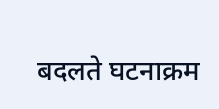बदलते घटनाक्रम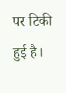पर टिकी हुई है।